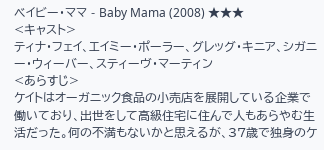ベイビー・ママ - Baby Mama (2008) ★★★
<キャスト>
ティナ・フェイ、エイミー・ポーラー、グレッグ・キニア、シガニー・ウィーバー、スティーヴ・マーティン
<あらすじ>
ケイトはオーガニック食品の小売店を展開している企業で働いており、出世をして高級住宅に住んで人もあらやむ生活だった。何の不満もないかと思えるが、37歳で独身のケ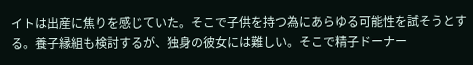イトは出産に焦りを感じていた。そこで子供を持つ為にあらゆる可能性を試そうとする。養子縁組も検討するが、独身の彼女には難しい。そこで精子ドーナー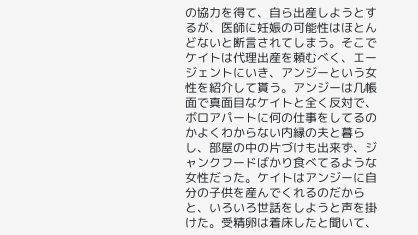の協力を得て、自ら出産しようとするが、医師に妊娠の可能性はほとんどないと断言されてしまう。そこでケイトは代理出産を頼むべく、エージェントにいき、アンジーという女性を紹介して貰う。アンジーは几帳面で真面目なケイトと全く反対で、ボロアパートに何の仕事をしてるのかよくわからない内縁の夫と暮らし、部屋の中の片づけも出来ず、ジャンクフードばかり食べてるような女性だった。ケイトはアンジーに自分の子供を産んでくれるのだからと、いろいろ世話をしようと声を掛けた。受精卵は着床したと聞いて、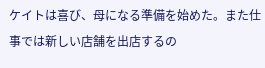ケイトは喜び、母になる準備を始めた。また仕事では新しい店舗を出店するの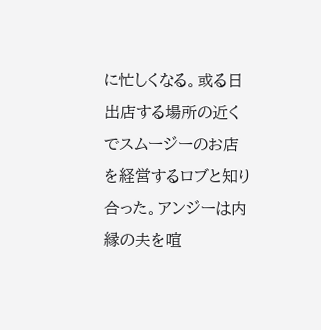に忙しくなる。或る日出店する場所の近くでスムージーのお店を経営するロブと知り合った。アンジーは内縁の夫を喧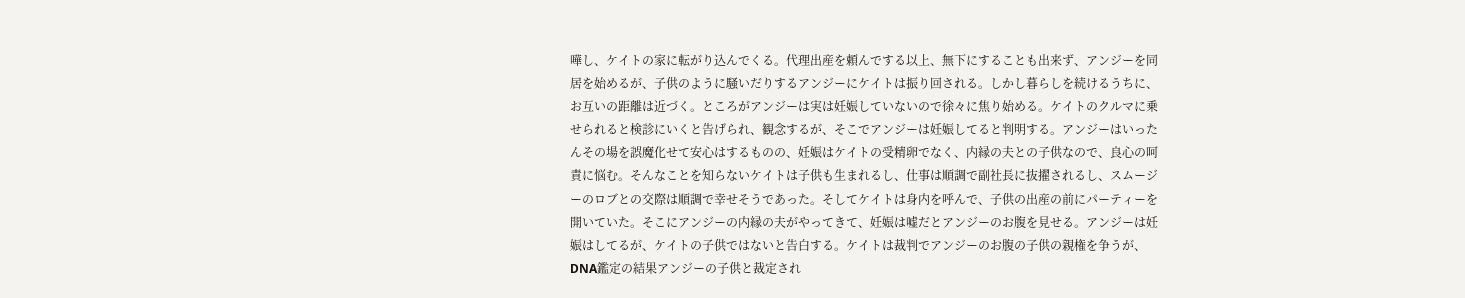嘩し、ケイトの家に転がり込んでくる。代理出産を頼んでする以上、無下にすることも出来ず、アンジーを同居を始めるが、子供のように騒いだりするアンジーにケイトは振り回される。しかし暮らしを続けるうちに、お互いの距離は近づく。ところがアンジーは実は妊娠していないので徐々に焦り始める。ケイトのクルマに乗せられると検診にいくと告げられ、観念するが、そこでアンジーは妊娠してると判明する。アンジーはいったんその場を誤魔化せて安心はするものの、妊娠はケイトの受精卵でなく、内縁の夫との子供なので、良心の呵責に悩む。そんなことを知らないケイトは子供も生まれるし、仕事は順調で副社長に抜擢されるし、スムージーのロブとの交際は順調で幸せそうであった。そしてケイトは身内を呼んで、子供の出産の前にパーティーを開いていた。そこにアンジーの内縁の夫がやってきて、妊娠は嘘だとアンジーのお腹を見せる。アンジーは妊娠はしてるが、ケイトの子供ではないと告白する。ケイトは裁判でアンジーのお腹の子供の親権を争うが、DNA鑑定の結果アンジーの子供と裁定され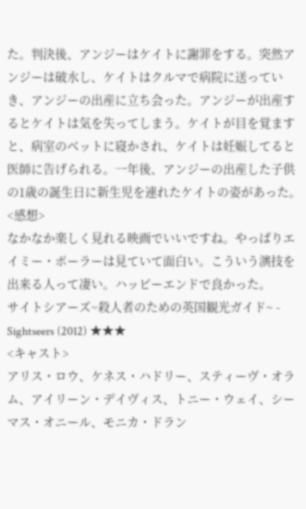た。判決後、アンジーはケイトに謝罪をする。突然アンジーは破水し、ケイトはクルマで病院に送っていき、アンジーの出産に立ち会った。アンジーが出産するとケイトは気を失ってしまう。ケイトが目を覚ますと、病室のベットに寝かされ、ケイトは妊娠してると医師に告げられる。一年後、アンジーの出産した子供の1歳の誕生日に新生児を連れたケイトの姿があった。
<感想>
なかなか楽しく見れる映画でいいですね。やっぱりエイミー・ポーラーは見ていて面白い。こういう演技を出来る人って凄い。ハッピーエンドで良かった。
サイトシアーズ~殺人者のための英国観光ガイド~ - Sightseers (2012) ★★★
<キャスト>
アリス・ロウ、ケネス・ハドリー、スティーヴ・オラム、アイリーン・デイヴィス、トニー・ウェイ、シーマス・オニール、モニカ・ドラン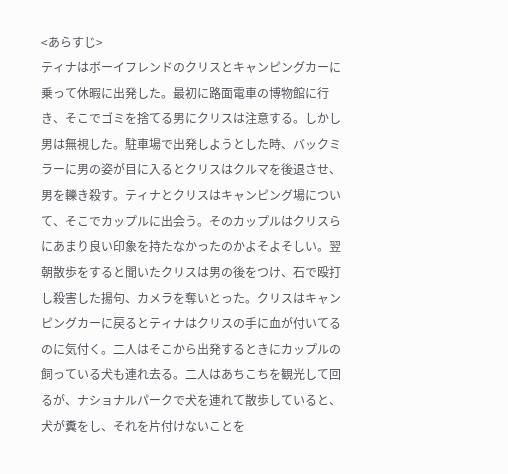<あらすじ>
ティナはボーイフレンドのクリスとキャンピングカーに乗って休暇に出発した。最初に路面電車の博物館に行き、そこでゴミを捨てる男にクリスは注意する。しかし男は無視した。駐車場で出発しようとした時、バックミラーに男の姿が目に入るとクリスはクルマを後退させ、男を轢き殺す。ティナとクリスはキャンピング場について、そこでカップルに出会う。そのカップルはクリスらにあまり良い印象を持たなかったのかよそよそしい。翌朝散歩をすると聞いたクリスは男の後をつけ、石で殴打し殺害した揚句、カメラを奪いとった。クリスはキャンピングカーに戻るとティナはクリスの手に血が付いてるのに気付く。二人はそこから出発するときにカップルの飼っている犬も連れ去る。二人はあちこちを観光して回るが、ナショナルパークで犬を連れて散歩していると、犬が糞をし、それを片付けないことを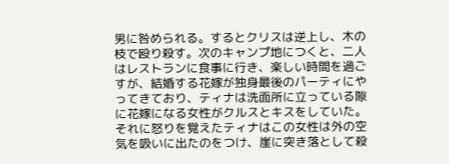男に咎められる。するとクリスは逆上し、木の枝で殴り殺す。次のキャンプ地につくと、二人はレストランに食事に行き、楽しい時間を過ごすが、結婚する花嫁が独身最後のパーティにやってきており、ティナは洗面所に立っている隙に花嫁になる女性がクルスとキスをしていた。それに怒りを覚えたティナはこの女性は外の空気を吸いに出たのをつけ、崖に突き落として殺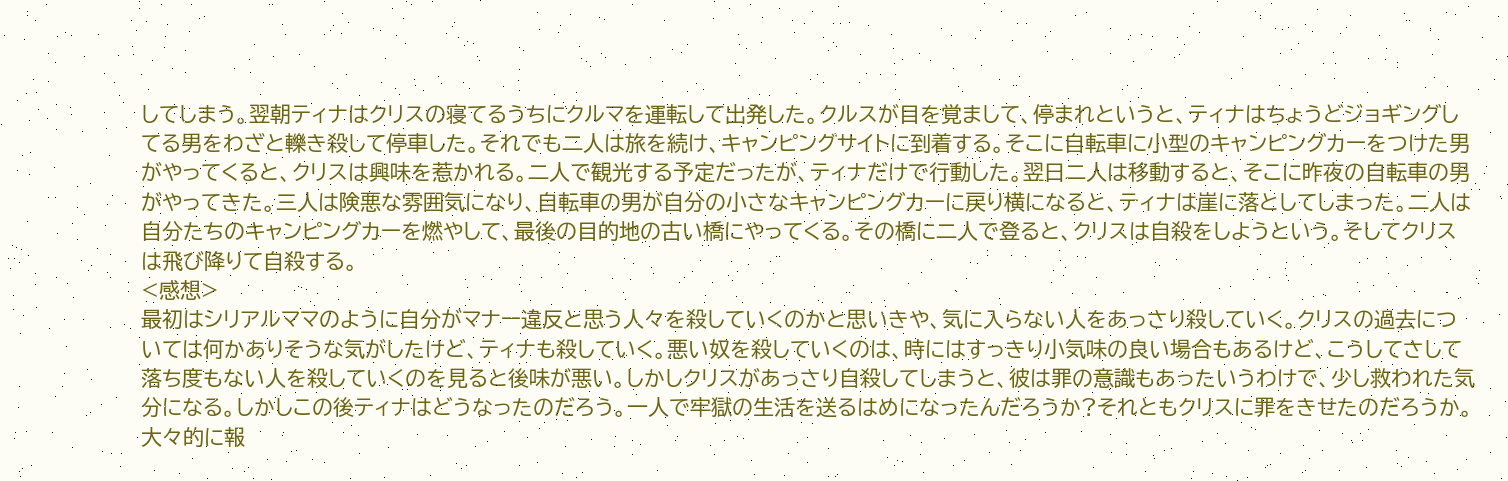してしまう。翌朝ティナはクリスの寝てるうちにクルマを運転して出発した。クルスが目を覚まして、停まれというと、ティナはちょうどジョギングしてる男をわざと轢き殺して停車した。それでも二人は旅を続け、キャンピングサイトに到着する。そこに自転車に小型のキャンピングカーをつけた男がやってくると、クリスは興味を惹かれる。二人で観光する予定だったが、ティナだけで行動した。翌日二人は移動すると、そこに昨夜の自転車の男がやってきた。三人は険悪な雰囲気になり、自転車の男が自分の小さなキャンピングカーに戻り横になると、ティナは崖に落としてしまった。二人は自分たちのキャンピングカーを燃やして、最後の目的地の古い橋にやってくる。その橋に二人で登ると、クリスは自殺をしようという。そしてクリスは飛び降りて自殺する。
<感想>
最初はシリアルママのように自分がマナー違反と思う人々を殺していくのかと思いきや、気に入らない人をあっさり殺していく。クリスの過去については何かありそうな気がしたけど、ティナも殺していく。悪い奴を殺していくのは、時にはすっきり小気味の良い場合もあるけど、こうしてさして落ち度もない人を殺していくのを見ると後味が悪い。しかしクリスがあっさり自殺してしまうと、彼は罪の意識もあったいうわけで、少し救われた気分になる。しかしこの後ティナはどうなったのだろう。一人で牢獄の生活を送るはめになったんだろうか?それともクリスに罪をきせたのだろうか。大々的に報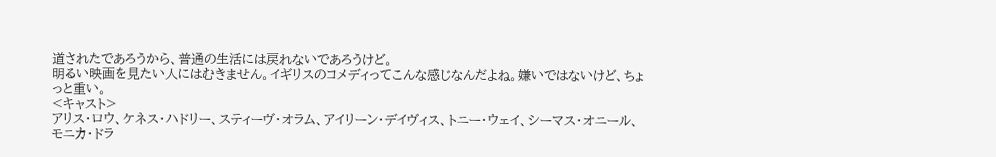道されたであろうから、普通の生活には戻れないであろうけど。
明るい映画を見たい人にはむきません。イギリスのコメディってこんな感じなんだよね。嫌いではないけど、ちょっと重い。
<キャスト>
アリス・ロウ、ケネス・ハドリー、スティーヴ・オラム、アイリーン・デイヴィス、トニー・ウェイ、シーマス・オニール、モニカ・ドラ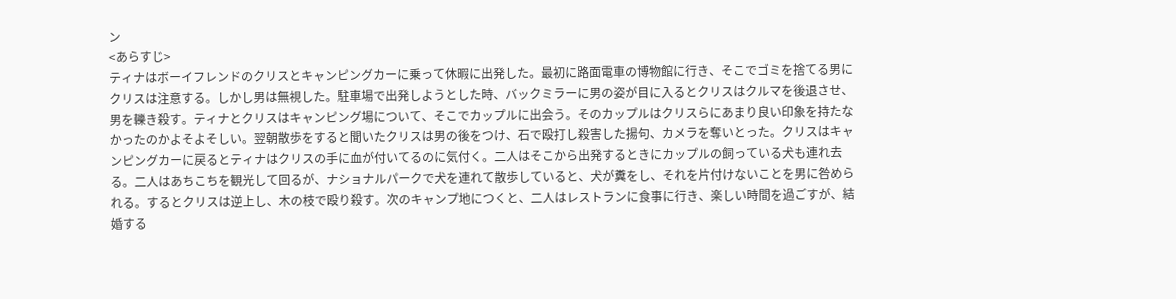ン
<あらすじ>
ティナはボーイフレンドのクリスとキャンピングカーに乗って休暇に出発した。最初に路面電車の博物館に行き、そこでゴミを捨てる男にクリスは注意する。しかし男は無視した。駐車場で出発しようとした時、バックミラーに男の姿が目に入るとクリスはクルマを後退させ、男を轢き殺す。ティナとクリスはキャンピング場について、そこでカップルに出会う。そのカップルはクリスらにあまり良い印象を持たなかったのかよそよそしい。翌朝散歩をすると聞いたクリスは男の後をつけ、石で殴打し殺害した揚句、カメラを奪いとった。クリスはキャンピングカーに戻るとティナはクリスの手に血が付いてるのに気付く。二人はそこから出発するときにカップルの飼っている犬も連れ去る。二人はあちこちを観光して回るが、ナショナルパークで犬を連れて散歩していると、犬が糞をし、それを片付けないことを男に咎められる。するとクリスは逆上し、木の枝で殴り殺す。次のキャンプ地につくと、二人はレストランに食事に行き、楽しい時間を過ごすが、結婚する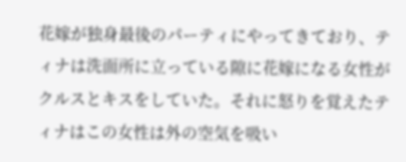花嫁が独身最後のパーティにやってきており、ティナは洗面所に立っている隙に花嫁になる女性がクルスとキスをしていた。それに怒りを覚えたティナはこの女性は外の空気を吸い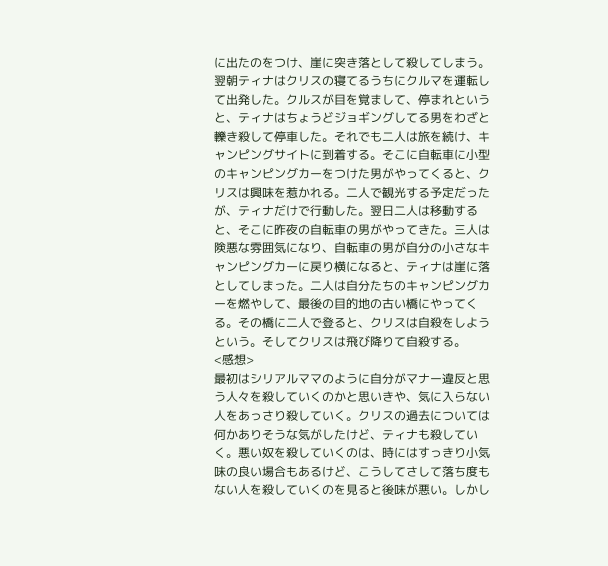に出たのをつけ、崖に突き落として殺してしまう。翌朝ティナはクリスの寝てるうちにクルマを運転して出発した。クルスが目を覚まして、停まれというと、ティナはちょうどジョギングしてる男をわざと轢き殺して停車した。それでも二人は旅を続け、キャンピングサイトに到着する。そこに自転車に小型のキャンピングカーをつけた男がやってくると、クリスは興味を惹かれる。二人で観光する予定だったが、ティナだけで行動した。翌日二人は移動すると、そこに昨夜の自転車の男がやってきた。三人は険悪な雰囲気になり、自転車の男が自分の小さなキャンピングカーに戻り横になると、ティナは崖に落としてしまった。二人は自分たちのキャンピングカーを燃やして、最後の目的地の古い橋にやってくる。その橋に二人で登ると、クリスは自殺をしようという。そしてクリスは飛び降りて自殺する。
<感想>
最初はシリアルママのように自分がマナー違反と思う人々を殺していくのかと思いきや、気に入らない人をあっさり殺していく。クリスの過去については何かありそうな気がしたけど、ティナも殺していく。悪い奴を殺していくのは、時にはすっきり小気味の良い場合もあるけど、こうしてさして落ち度もない人を殺していくのを見ると後味が悪い。しかし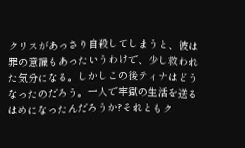クリスがあっさり自殺してしまうと、彼は罪の意識もあったいうわけで、少し救われた気分になる。しかしこの後ティナはどうなったのだろう。一人で牢獄の生活を送るはめになったんだろうか?それともク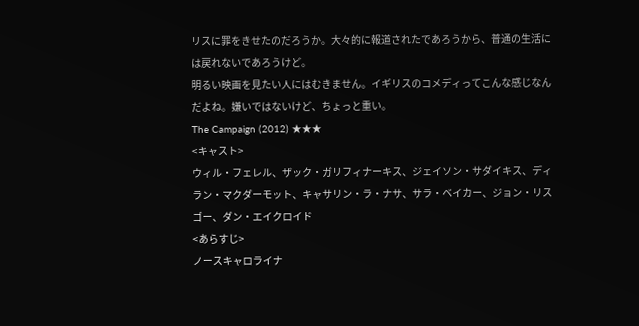リスに罪をきせたのだろうか。大々的に報道されたであろうから、普通の生活には戻れないであろうけど。
明るい映画を見たい人にはむきません。イギリスのコメディってこんな感じなんだよね。嫌いではないけど、ちょっと重い。
The Campaign (2012) ★★★
<キャスト>
ウィル・フェレル、ザック・ガリフィナーキス、ジェイソン・サダイキス、ディラン・マクダーモット、キャサリン・ラ・ナサ、サラ・ベイカー、ジョン・リスゴー、ダン・エイクロイド
<あらすじ>
ノースキャロライナ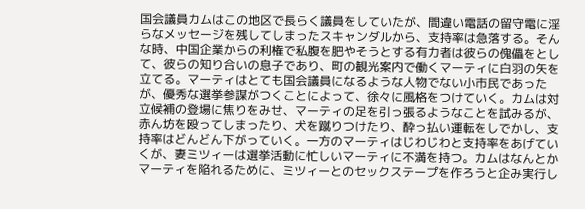国会議員カムはこの地区で長らく議員をしていたが、間違い電話の留守電に淫らなメッセージを残してしまったスキャンダルから、支持率は急落する。そんな時、中国企業からの利権で私腹を肥やそうとする有力者は彼らの傀儡をとして、彼らの知り合いの息子であり、町の観光案内で働くマーティに白羽の矢を立てる。マーティはとても国会議員になるような人物でない小市民であったが、優秀な選挙参謀がつくことによって、徐々に風格をつけていく。カムは対立候補の登場に焦りをみせ、マーティの足を引っ張るようなことを試みるが、赤ん坊を殴ってしまったり、犬を蹴りつけたり、酔っ払い運転をしでかし、支持率はどんどん下がっていく。一方のマーティはじわじわと支持率をあげていくが、妻ミツィーは選挙活動に忙しいマーティに不満を持つ。カムはなんとかマーティを陥れるために、ミツィーとのセックステープを作ろうと企み実行し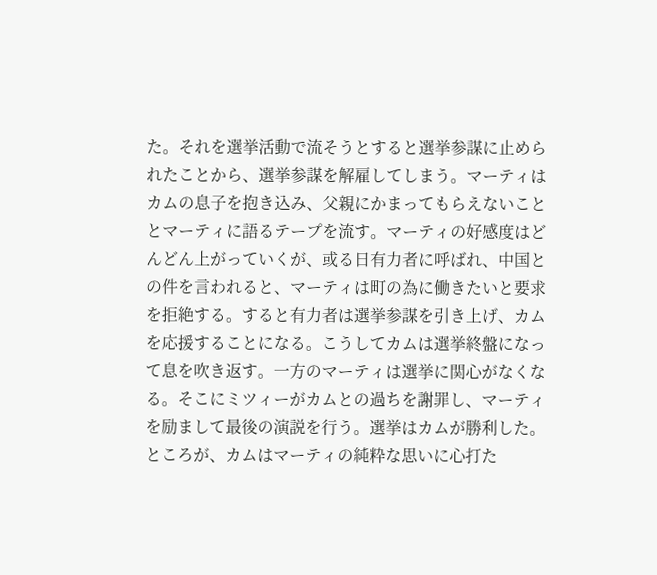た。それを選挙活動で流そうとすると選挙参謀に止められたことから、選挙参謀を解雇してしまう。マーティはカムの息子を抱き込み、父親にかまってもらえないこととマーティに語るテープを流す。マーティの好感度はどんどん上がっていくが、或る日有力者に呼ばれ、中国との件を言われると、マーティは町の為に働きたいと要求を拒絶する。すると有力者は選挙参謀を引き上げ、カムを応援することになる。こうしてカムは選挙終盤になって息を吹き返す。一方のマーティは選挙に関心がなくなる。そこにミツィーがカムとの過ちを謝罪し、マーティを励まして最後の演説を行う。選挙はカムが勝利した。ところが、カムはマーティの純粋な思いに心打た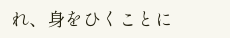れ、身をひくことに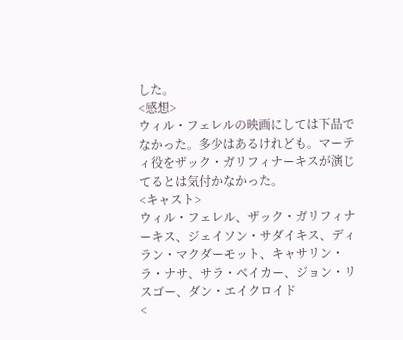した。
<感想>
ウィル・フェレルの映画にしては下品でなかった。多少はあるけれども。マーティ役をザック・ガリフィナーキスが演じてるとは気付かなかった。
<キャスト>
ウィル・フェレル、ザック・ガリフィナーキス、ジェイソン・サダイキス、ディラン・マクダーモット、キャサリン・ラ・ナサ、サラ・ベイカー、ジョン・リスゴー、ダン・エイクロイド
<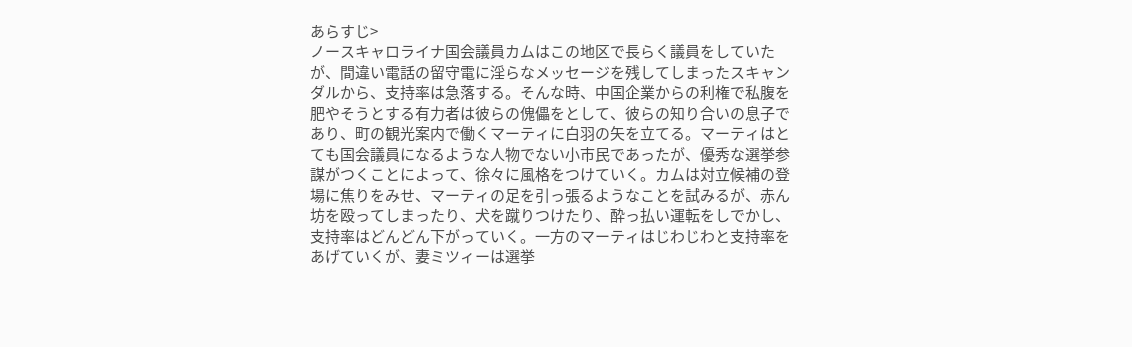あらすじ>
ノースキャロライナ国会議員カムはこの地区で長らく議員をしていたが、間違い電話の留守電に淫らなメッセージを残してしまったスキャンダルから、支持率は急落する。そんな時、中国企業からの利権で私腹を肥やそうとする有力者は彼らの傀儡をとして、彼らの知り合いの息子であり、町の観光案内で働くマーティに白羽の矢を立てる。マーティはとても国会議員になるような人物でない小市民であったが、優秀な選挙参謀がつくことによって、徐々に風格をつけていく。カムは対立候補の登場に焦りをみせ、マーティの足を引っ張るようなことを試みるが、赤ん坊を殴ってしまったり、犬を蹴りつけたり、酔っ払い運転をしでかし、支持率はどんどん下がっていく。一方のマーティはじわじわと支持率をあげていくが、妻ミツィーは選挙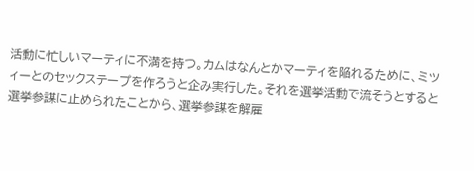活動に忙しいマーティに不満を持つ。カムはなんとかマーティを陥れるために、ミツィーとのセックステープを作ろうと企み実行した。それを選挙活動で流そうとすると選挙参謀に止められたことから、選挙参謀を解雇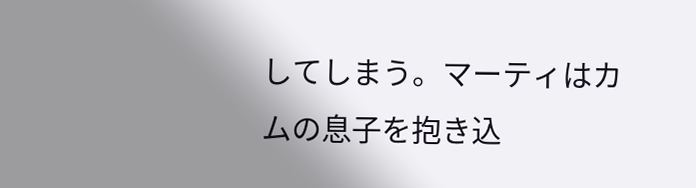してしまう。マーティはカムの息子を抱き込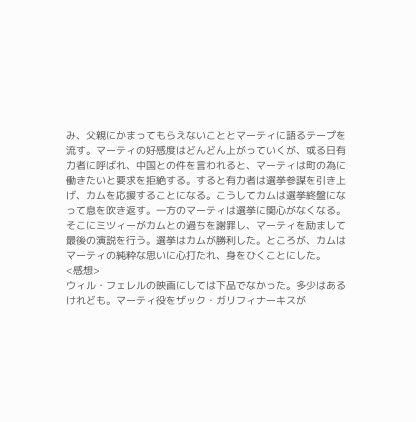み、父親にかまってもらえないこととマーティに語るテープを流す。マーティの好感度はどんどん上がっていくが、或る日有力者に呼ばれ、中国との件を言われると、マーティは町の為に働きたいと要求を拒絶する。すると有力者は選挙参謀を引き上げ、カムを応援することになる。こうしてカムは選挙終盤になって息を吹き返す。一方のマーティは選挙に関心がなくなる。そこにミツィーがカムとの過ちを謝罪し、マーティを励まして最後の演説を行う。選挙はカムが勝利した。ところが、カムはマーティの純粋な思いに心打たれ、身をひくことにした。
<感想>
ウィル・フェレルの映画にしては下品でなかった。多少はあるけれども。マーティ役をザック・ガリフィナーキスが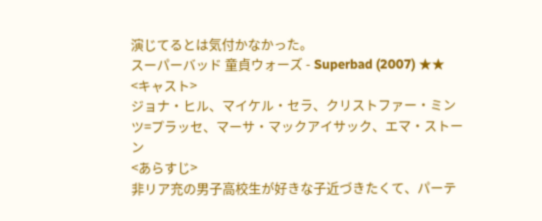演じてるとは気付かなかった。
スーパーバッド 童貞ウォーズ - Superbad (2007) ★★
<キャスト>
ジョナ・ヒル、マイケル・セラ、クリストファー・ミンツ=プラッセ、マーサ・マックアイサック、エマ・ストーン
<あらすじ>
非リア充の男子高校生が好きな子近づきたくて、パーテ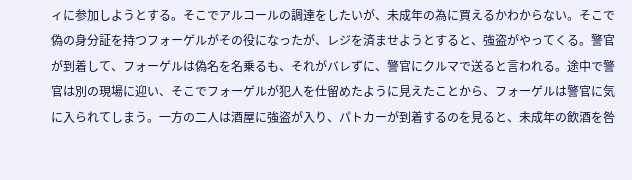ィに参加しようとする。そこでアルコールの調達をしたいが、未成年の為に買えるかわからない。そこで偽の身分証を持つフォーゲルがその役になったが、レジを済ませようとすると、強盗がやってくる。警官が到着して、フォーゲルは偽名を名乗るも、それがバレずに、警官にクルマで送ると言われる。途中で警官は別の現場に迎い、そこでフォーゲルが犯人を仕留めたように見えたことから、フォーゲルは警官に気に入られてしまう。一方の二人は酒屋に強盗が入り、パトカーが到着するのを見ると、未成年の飲酒を咎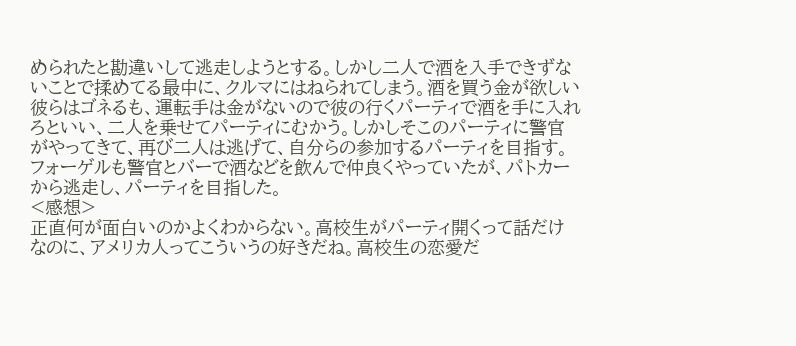められたと勘違いして逃走しようとする。しかし二人で酒を入手できずないことで揉めてる最中に、クルマにはねられてしまう。酒を買う金が欲しい彼らはゴネるも、運転手は金がないので彼の行くパーティで酒を手に入れろといい、二人を乗せてパーティにむかう。しかしそこのパーティに警官がやってきて、再び二人は逃げて、自分らの参加するパーティを目指す。フォーゲルも警官とバーで酒などを飲んで仲良くやっていたが、パトカーから逃走し、パーティを目指した。
<感想>
正直何が面白いのかよくわからない。高校生がパーティ開くって話だけなのに、アメリカ人ってこういうの好きだね。高校生の恋愛だ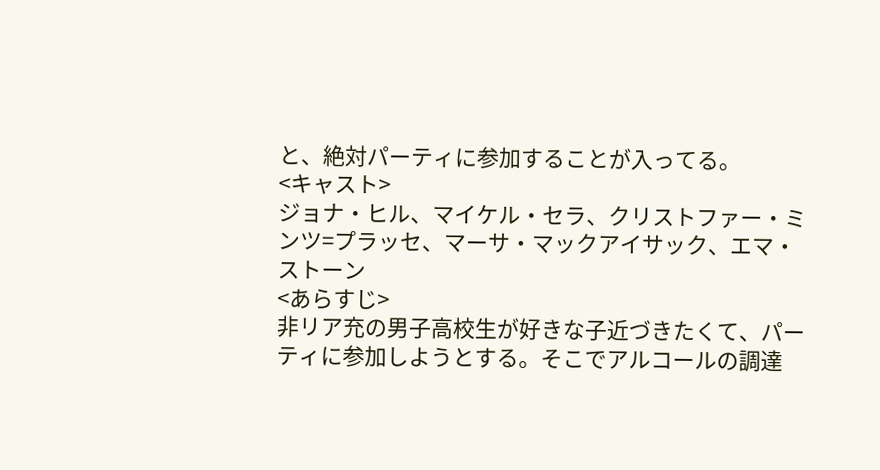と、絶対パーティに参加することが入ってる。
<キャスト>
ジョナ・ヒル、マイケル・セラ、クリストファー・ミンツ=プラッセ、マーサ・マックアイサック、エマ・ストーン
<あらすじ>
非リア充の男子高校生が好きな子近づきたくて、パーティに参加しようとする。そこでアルコールの調達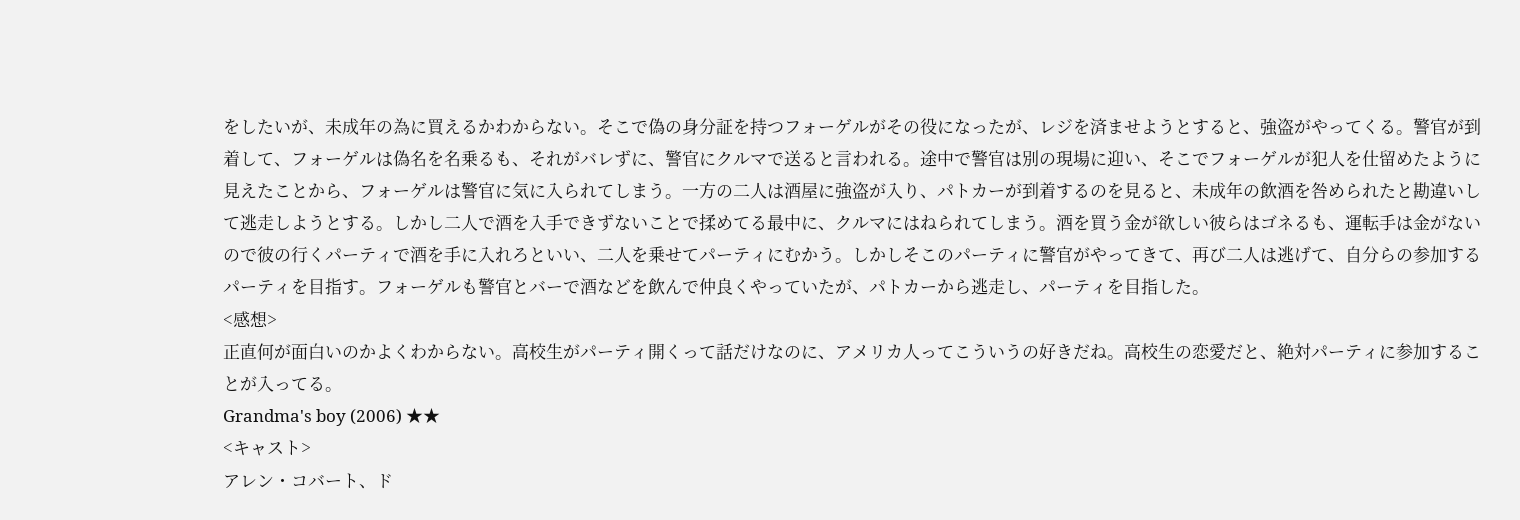をしたいが、未成年の為に買えるかわからない。そこで偽の身分証を持つフォーゲルがその役になったが、レジを済ませようとすると、強盗がやってくる。警官が到着して、フォーゲルは偽名を名乗るも、それがバレずに、警官にクルマで送ると言われる。途中で警官は別の現場に迎い、そこでフォーゲルが犯人を仕留めたように見えたことから、フォーゲルは警官に気に入られてしまう。一方の二人は酒屋に強盗が入り、パトカーが到着するのを見ると、未成年の飲酒を咎められたと勘違いして逃走しようとする。しかし二人で酒を入手できずないことで揉めてる最中に、クルマにはねられてしまう。酒を買う金が欲しい彼らはゴネるも、運転手は金がないので彼の行くパーティで酒を手に入れろといい、二人を乗せてパーティにむかう。しかしそこのパーティに警官がやってきて、再び二人は逃げて、自分らの参加するパーティを目指す。フォーゲルも警官とバーで酒などを飲んで仲良くやっていたが、パトカーから逃走し、パーティを目指した。
<感想>
正直何が面白いのかよくわからない。高校生がパーティ開くって話だけなのに、アメリカ人ってこういうの好きだね。高校生の恋愛だと、絶対パーティに参加することが入ってる。
Grandma's boy (2006) ★★
<キャスト>
アレン・コバート、ド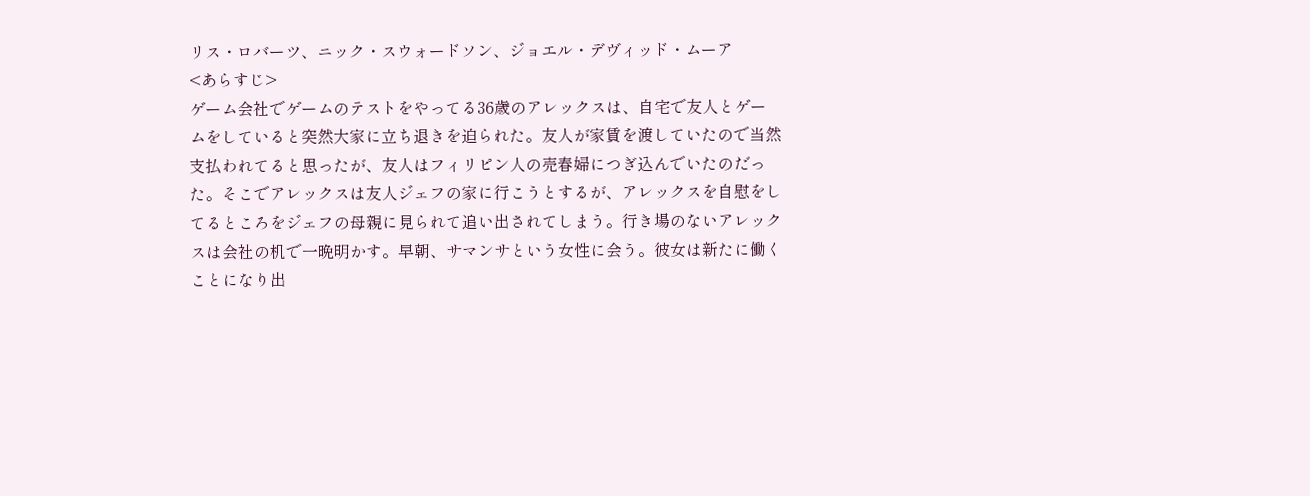リス・ロバーツ、ニック・スウォードソン、ジョエル・デヴィッド・ムーア
<あらすじ>
ゲーム会社でゲームのテストをやってる36歳のアレックスは、自宅で友人とゲームをしていると突然大家に立ち退きを迫られた。友人が家賃を渡していたので当然支払われてると思ったが、友人はフィリピン人の売春婦につぎ込んでいたのだった。そこでアレックスは友人ジェフの家に行こうとするが、アレックスを自慰をしてるところをジェフの母親に見られて追い出されてしまう。行き場のないアレックスは会社の机で一晩明かす。早朝、サマンサという女性に会う。彼女は新たに働くことになり出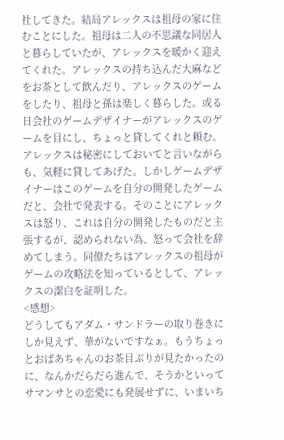社してきた。結局アレックスは祖母の家に住むことにした。祖母は二人の不思議な同居人と暮らしていたが、アレックスを暖かく迎えてくれた。アレックスの持ち込んだ大麻などをお茶として飲んだり、アレックスのゲームをしたり、祖母と孫は楽しく暮らした。或る日会社のゲームデザイナーがアレックスのゲームを目にし、ちょっと貸してくれと頼む。アレックスは秘密にしておいてと言いながらも、気軽に貸してあげた。しかしゲームデザイナーはこのゲームを自分の開発したゲームだと、会社で発表する。そのことにアレックスは怒り、これは自分の開発したものだと主張するが、認められない為、怒って会社を辞めてしまう。同僚たちはアレックスの祖母がゲームの攻略法を知っているとして、アレックスの潔白を証明した。
<感想>
どうしてもアダム・サンドラーの取り巻きにしか見えず、華がないですなぁ。もうちょっとおばあちゃんのお茶目ぶりが見たかったのに、なんかだらだら進んで、そうかといってサマンサとの恋愛にも発展せずに、いまいち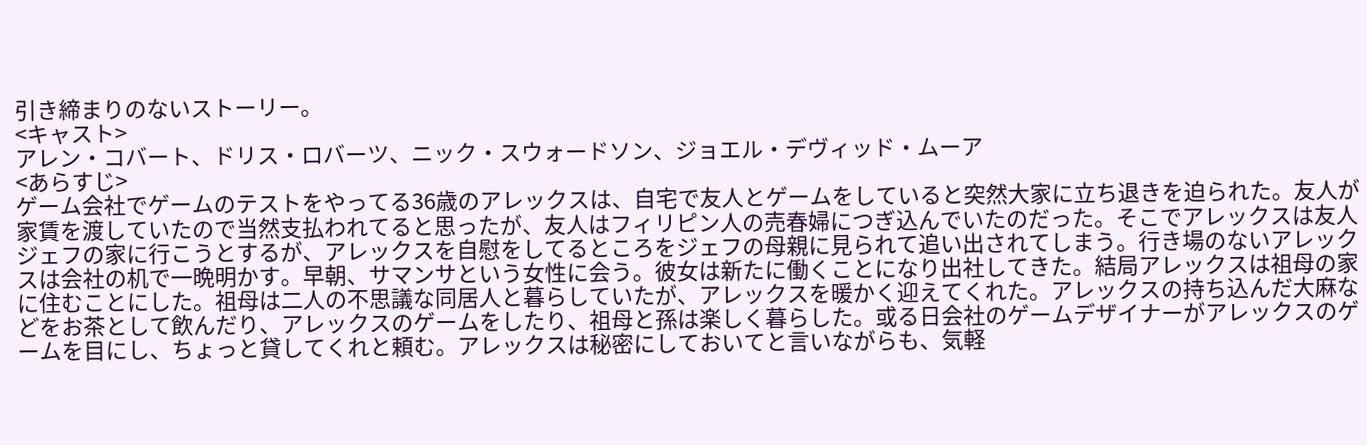引き締まりのないストーリー。
<キャスト>
アレン・コバート、ドリス・ロバーツ、ニック・スウォードソン、ジョエル・デヴィッド・ムーア
<あらすじ>
ゲーム会社でゲームのテストをやってる36歳のアレックスは、自宅で友人とゲームをしていると突然大家に立ち退きを迫られた。友人が家賃を渡していたので当然支払われてると思ったが、友人はフィリピン人の売春婦につぎ込んでいたのだった。そこでアレックスは友人ジェフの家に行こうとするが、アレックスを自慰をしてるところをジェフの母親に見られて追い出されてしまう。行き場のないアレックスは会社の机で一晩明かす。早朝、サマンサという女性に会う。彼女は新たに働くことになり出社してきた。結局アレックスは祖母の家に住むことにした。祖母は二人の不思議な同居人と暮らしていたが、アレックスを暖かく迎えてくれた。アレックスの持ち込んだ大麻などをお茶として飲んだり、アレックスのゲームをしたり、祖母と孫は楽しく暮らした。或る日会社のゲームデザイナーがアレックスのゲームを目にし、ちょっと貸してくれと頼む。アレックスは秘密にしておいてと言いながらも、気軽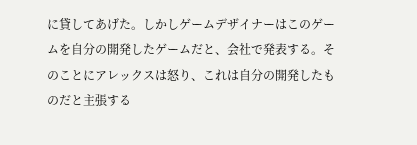に貸してあげた。しかしゲームデザイナーはこのゲームを自分の開発したゲームだと、会社で発表する。そのことにアレックスは怒り、これは自分の開発したものだと主張する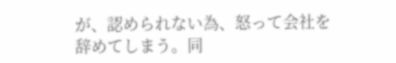が、認められない為、怒って会社を辞めてしまう。同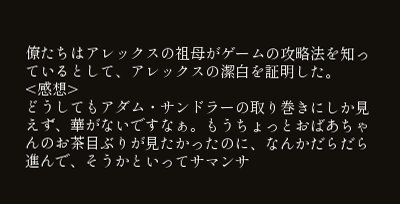僚たちはアレックスの祖母がゲームの攻略法を知っているとして、アレックスの潔白を証明した。
<感想>
どうしてもアダム・サンドラーの取り巻きにしか見えず、華がないですなぁ。もうちょっとおばあちゃんのお茶目ぶりが見たかったのに、なんかだらだら進んで、そうかといってサマンサ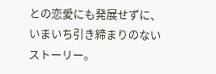との恋愛にも発展せずに、いまいち引き締まりのないストーリー。